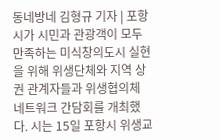동네방네 김형규 기자 | 포항시가 시민과 관광객이 모두 만족하는 미식창의도시 실현을 위해 위생단체와 지역 상권 관계자들과 위생협의체 네트워크 간담회를 개최했다. 시는 15일 포항시 위생교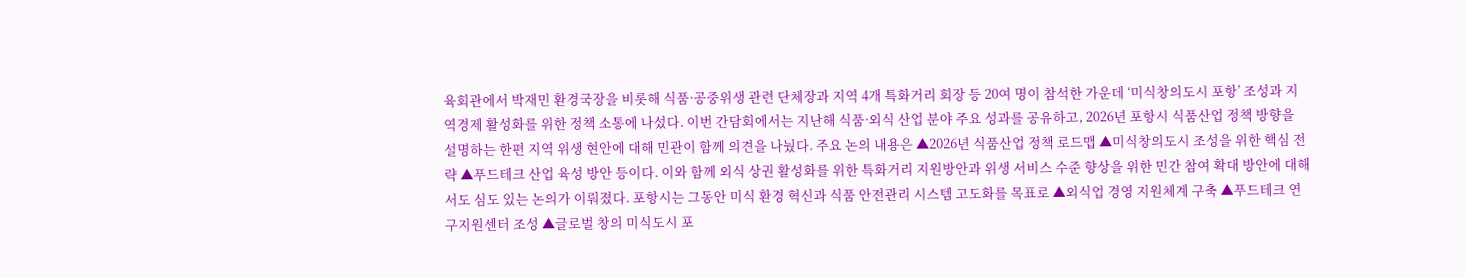육회관에서 박재민 환경국장을 비롯해 식품·공중위생 관련 단체장과 지역 4개 특화거리 회장 등 20여 명이 참석한 가운데 ‘미식창의도시 포항’ 조성과 지역경제 활성화를 위한 정책 소통에 나섰다. 이번 간담회에서는 지난해 식품·외식 산업 분야 주요 성과를 공유하고, 2026년 포항시 식품산업 정책 방향을 설명하는 한편 지역 위생 현안에 대해 민관이 함께 의견을 나눴다. 주요 논의 내용은 ▲2026년 식품산업 정책 로드맵 ▲미식창의도시 조성을 위한 핵심 전략 ▲푸드테크 산업 육성 방안 등이다. 이와 함께 외식 상권 활성화를 위한 특화거리 지원방안과 위생 서비스 수준 향상을 위한 민간 참여 확대 방안에 대해서도 심도 있는 논의가 이뤄졌다. 포항시는 그동안 미식 환경 혁신과 식품 안전관리 시스템 고도화를 목표로 ▲외식업 경영 지원체계 구축 ▲푸드테크 연구지원센터 조성 ▲글로벌 창의 미식도시 포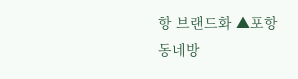항 브랜드화 ▲포항
동네방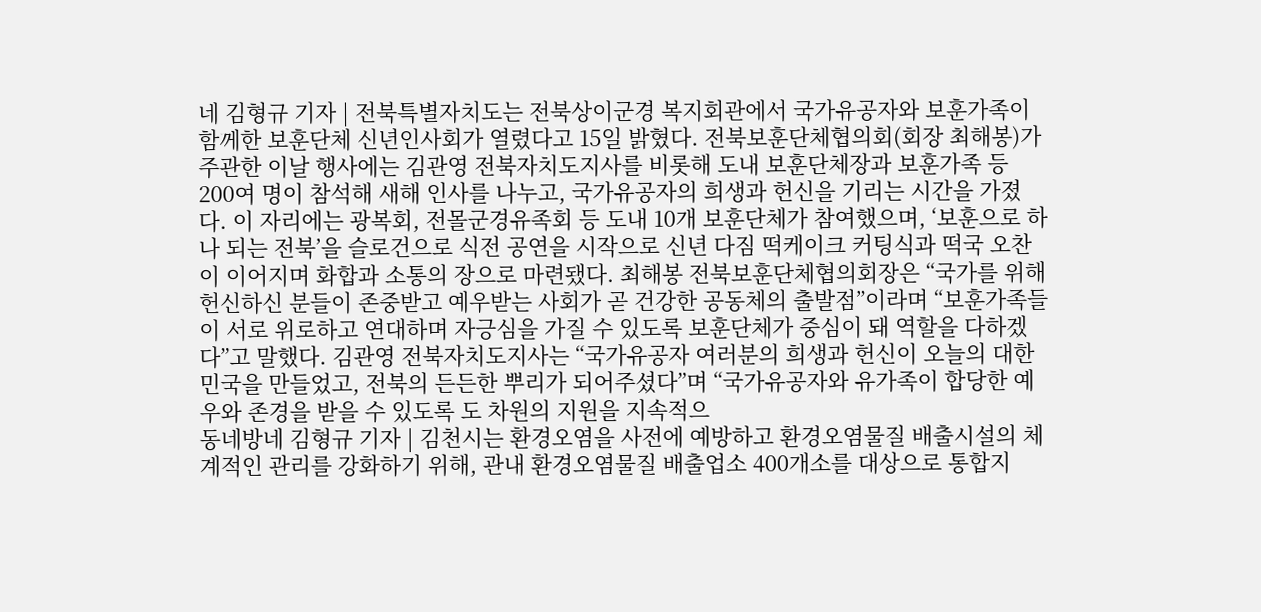네 김형규 기자 | 전북특별자치도는 전북상이군경 복지회관에서 국가유공자와 보훈가족이 함께한 보훈단체 신년인사회가 열렸다고 15일 밝혔다. 전북보훈단체협의회(회장 최해봉)가 주관한 이날 행사에는 김관영 전북자치도지사를 비롯해 도내 보훈단체장과 보훈가족 등 200여 명이 참석해 새해 인사를 나누고, 국가유공자의 희생과 헌신을 기리는 시간을 가졌다. 이 자리에는 광복회, 전몰군경유족회 등 도내 10개 보훈단체가 참여했으며, ‘보훈으로 하나 되는 전북’을 슬로건으로 식전 공연을 시작으로 신년 다짐 떡케이크 커팅식과 떡국 오찬이 이어지며 화합과 소통의 장으로 마련됐다. 최해봉 전북보훈단체협의회장은 “국가를 위해 헌신하신 분들이 존중받고 예우받는 사회가 곧 건강한 공동체의 출발점”이라며 “보훈가족들이 서로 위로하고 연대하며 자긍심을 가질 수 있도록 보훈단체가 중심이 돼 역할을 다하겠다”고 말했다. 김관영 전북자치도지사는 “국가유공자 여러분의 희생과 헌신이 오늘의 대한민국을 만들었고, 전북의 든든한 뿌리가 되어주셨다”며 “국가유공자와 유가족이 합당한 예우와 존경을 받을 수 있도록 도 차원의 지원을 지속적으
동네방네 김형규 기자 | 김천시는 환경오염을 사전에 예방하고 환경오염물질 배출시설의 체계적인 관리를 강화하기 위해, 관내 환경오염물질 배출업소 400개소를 대상으로 통합지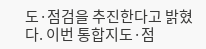도·점검을 추진한다고 밝혔다. 이번 통합지도·점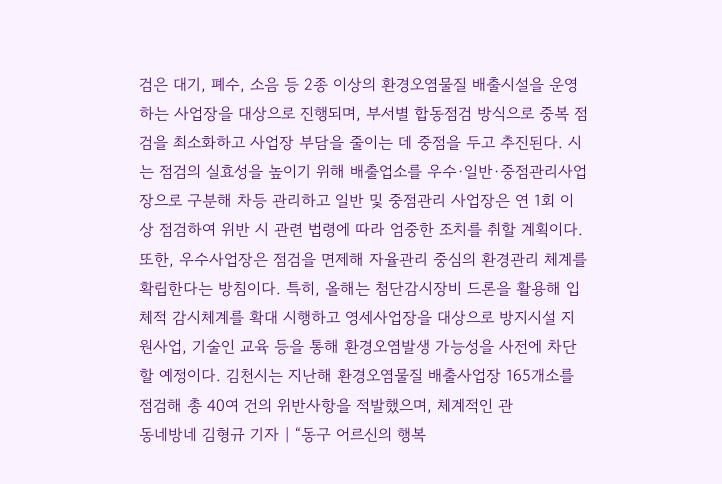검은 대기, 폐수, 소음 등 2종 이상의 환경오염물질 배출시설을 운영하는 사업장을 대상으로 진행되며, 부서별 합동점검 방식으로 중복 점검을 최소화하고 사업장 부담을 줄이는 데 중점을 두고 추진된다. 시는 점검의 실효성을 높이기 위해 배출업소를 우수·일반·중점관리사업장으로 구분해 차등 관리하고 일반 및 중점관리 사업장은 연 1회 이상 점검하여 위반 시 관련 법령에 따라 엄중한 조치를 취할 계획이다. 또한, 우수사업장은 점검을 면제해 자율관리 중심의 환경관리 체계를 확립한다는 방침이다. 특히, 올해는 첨단감시장비 드론을 활용해 입체적 감시체계를 확대 시행하고 영세사업장을 대상으로 방지시설 지원사업, 기술인 교육 등을 통해 환경오염발생 가능성을 사전에 차단할 예정이다. 김천시는 지난해 환경오염물질 배출사업장 165개소를 점검해 총 40여 건의 위반사항을 적발했으며, 체계적인 관
동네방네 김형규 기자 | “동구 어르신의 행복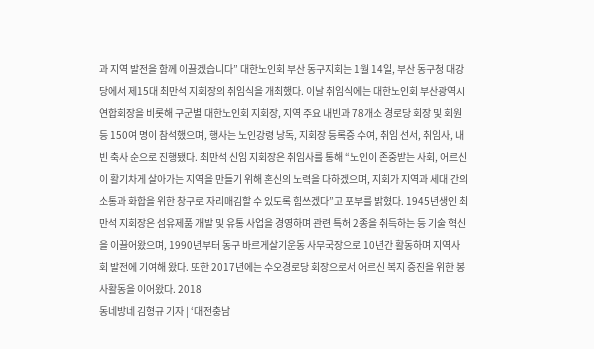과 지역 발전을 함께 이끌겠습니다” 대한노인회 부산 동구지회는 1월 14일, 부산 동구청 대강당에서 제15대 최만석 지회장의 취임식을 개최했다. 이날 취임식에는 대한노인회 부산광역시연합회장을 비롯해 구군별 대한노인회 지회장, 지역 주요 내빈과 78개소 경로당 회장 및 회원 등 150여 명이 참석했으며, 행사는 노인강령 낭독, 지회장 등록증 수여, 취임 선서, 취임사, 내빈 축사 순으로 진행됐다. 최만석 신임 지회장은 취임사를 통해 “노인이 존중받는 사회, 어르신이 활기차게 살아가는 지역을 만들기 위해 혼신의 노력을 다하겠으며, 지회가 지역과 세대 간의 소통과 화합을 위한 창구로 자리매김할 수 있도록 힘쓰겠다”고 포부를 밝혔다. 1945년생인 최만석 지회장은 섬유제품 개발 및 유통 사업을 경영하며 관련 특허 2종을 취득하는 등 기술 혁신을 이끌어왔으며, 1990년부터 동구 바르게살기운동 사무국장으로 10년간 활동하며 지역사회 발전에 기여해 왔다. 또한 2017년에는 수오경로당 회장으로서 어르신 복지 증진을 위한 봉사활동을 이어왔다. 2018
동네방네 김형규 기자 | ‘대전충남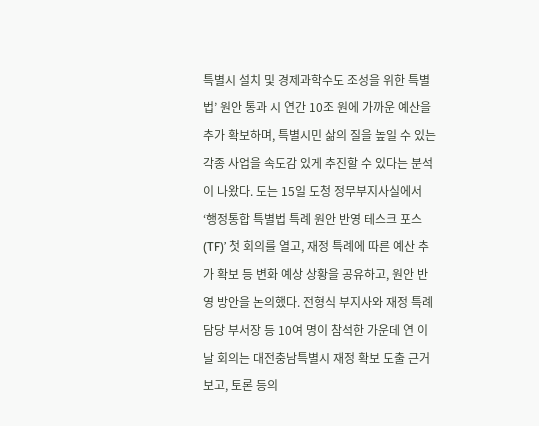특별시 설치 및 경제과학수도 조성을 위한 특별법’ 원안 통과 시 연간 10조 원에 가까운 예산을 추가 확보하며, 특별시민 삶의 질을 높일 수 있는 각종 사업을 속도감 있게 추진할 수 있다는 분석이 나왔다. 도는 15일 도청 정무부지사실에서 ‘행정통합 특별법 특례 원안 반영 테스크 포스(TF)’ 첫 회의를 열고, 재정 특례에 따른 예산 추가 확보 등 변화 예상 상황을 공유하고, 원안 반영 방안을 논의했다. 전형식 부지사와 재정 특례 담당 부서장 등 10여 명이 참석한 가운데 연 이날 회의는 대전충남특별시 재정 확보 도출 근거 보고, 토론 등의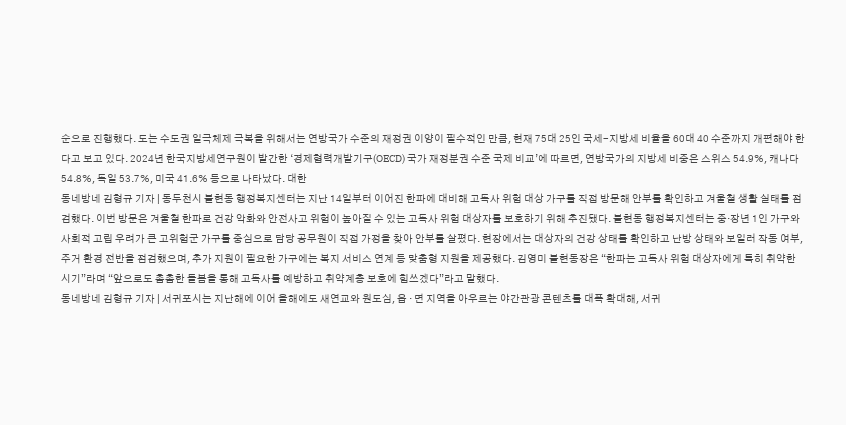순으로 진행했다. 도는 수도권 일극체제 극복을 위해서는 연방국가 수준의 재정권 이양이 필수적인 만큼, 현재 75대 25인 국세-지방세 비율을 60대 40 수준까지 개편해야 한다고 보고 있다. 2024년 한국지방세연구원이 발간한 ‘경제협력개발기구(OECD) 국가 재정분권 수준 국제 비교’에 따르면, 연방국가의 지방세 비중은 스위스 54.9%, 캐나다 54.8%, 독일 53.7%, 미국 41.6% 등으로 나타났다. 대한
동네방네 김형규 기자 | 동두천시 불현동 행정복지센터는 지난 14일부터 이어진 한파에 대비해 고독사 위험 대상 가구를 직접 방문해 안부를 확인하고 겨울철 생활 실태를 점검했다. 이번 방문은 겨울철 한파로 건강 악화와 안전사고 위험이 높아질 수 있는 고독사 위험 대상자를 보호하기 위해 추진됐다. 불현동 행정복지센터는 중·장년 1인 가구와 사회적 고립 우려가 큰 고위험군 가구를 중심으로 담당 공무원이 직접 가정을 찾아 안부를 살폈다. 현장에서는 대상자의 건강 상태를 확인하고 난방 상태와 보일러 작동 여부, 주거 환경 전반을 점검했으며, 추가 지원이 필요한 가구에는 복지 서비스 연계 등 맞춤형 지원을 제공했다. 김영미 불현동장은 “한파는 고독사 위험 대상자에게 특히 취약한 시기”라며 “앞으로도 촘촘한 돌봄을 통해 고독사를 예방하고 취약계층 보호에 힘쓰겠다”라고 말했다.
동네방네 김형규 기자 | 서귀포시는 지난해에 이어 올해에도 새연교와 원도심, 읍 · 면 지역을 아우르는 야간관광 콘텐츠를 대폭 확대해, 서귀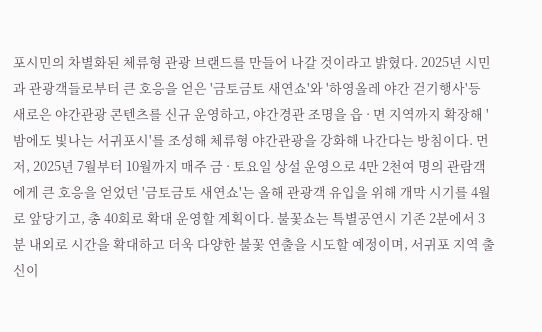포시민의 차별화된 체류형 관광 브랜드를 만들어 나갈 것이라고 밝혔다. 2025년 시민과 관광객들로부터 큰 호응을 얻은 '금토금토 새연쇼'와 '하영올레 야간 걷기행사'등 새로은 야간관광 콘텐츠를 신규 운영하고, 야간경관 조명을 읍 · 면 지역까지 확장해 '밤에도 빛나는 서귀포시'를 조성해 체류형 야간관광을 강화해 나간다는 방침이다. 먼저, 2025년 7월부터 10월까지 매주 금 · 토요일 상설 운영으로 4만 2천여 명의 관람객에게 큰 호응을 얻었던 '금토금토 새연쇼'는 올해 관광객 유입을 위해 개막 시기를 4월로 앞당기고, 총 40회로 확대 운영할 계획이다. 불꽃쇼는 특별공연시 기존 2분에서 3분 내외로 시간을 확대하고 더욱 다양한 불꽃 연출을 시도할 예정이며, 서귀포 지역 출신이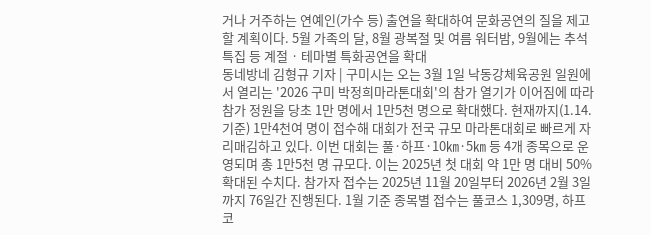거나 거주하는 연예인(가수 등) 출연을 확대하여 문화공연의 질을 제고할 계획이다. 5월 가족의 달, 8월 광복절 및 여름 워터밤, 9월에는 추석 특집 등 계절 · 테마별 특화공연을 확대
동네방네 김형규 기자 | 구미시는 오는 3월 1일 낙동강체육공원 일원에서 열리는 '2026 구미 박정희마라톤대회'의 참가 열기가 이어짐에 따라 참가 정원을 당초 1만 명에서 1만5천 명으로 확대했다. 현재까지(1.14.기준) 1만4천여 명이 접수해 대회가 전국 규모 마라톤대회로 빠르게 자리매김하고 있다. 이번 대회는 풀·하프·10㎞·5㎞ 등 4개 종목으로 운영되며 총 1만5천 명 규모다. 이는 2025년 첫 대회 약 1만 명 대비 50% 확대된 수치다. 참가자 접수는 2025년 11월 20일부터 2026년 2월 3일까지 76일간 진행된다. 1월 기준 종목별 접수는 풀코스 1,309명, 하프코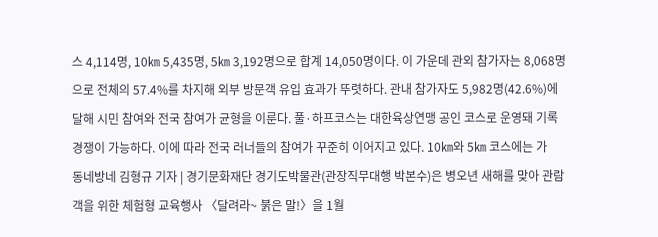스 4,114명, 10㎞ 5,435명, 5㎞ 3,192명으로 합계 14,050명이다. 이 가운데 관외 참가자는 8,068명으로 전체의 57.4%를 차지해 외부 방문객 유입 효과가 뚜렷하다. 관내 참가자도 5,982명(42.6%)에 달해 시민 참여와 전국 참여가 균형을 이룬다. 풀·하프코스는 대한육상연맹 공인 코스로 운영돼 기록 경쟁이 가능하다. 이에 따라 전국 러너들의 참여가 꾸준히 이어지고 있다. 10㎞와 5㎞ 코스에는 가
동네방네 김형규 기자 | 경기문화재단 경기도박물관(관장직무대행 박본수)은 병오년 새해를 맞아 관람객을 위한 체험형 교육행사 〈달려라~ 붉은 말!〉을 1월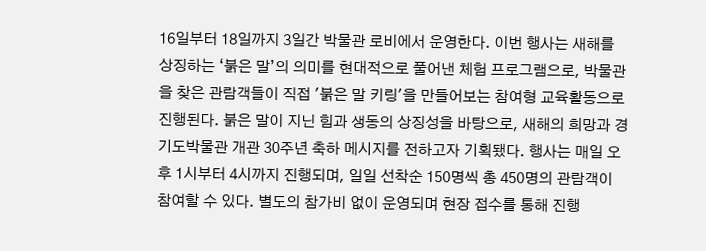16일부터 18일까지 3일간 박물관 로비에서 운영한다. 이번 행사는 새해를 상징하는 ‘붉은 말’의 의미를 현대적으로 풀어낸 체험 프로그램으로, 박물관을 찾은 관람객들이 직접 '붉은 말 키링'을 만들어보는 참여형 교육활동으로 진행된다. 붉은 말이 지닌 힘과 생동의 상징성을 바탕으로, 새해의 희망과 경기도박물관 개관 30주년 축하 메시지를 전하고자 기획됐다. 행사는 매일 오후 1시부터 4시까지 진행되며, 일일 선착순 150명씩 총 450명의 관람객이 참여할 수 있다. 별도의 참가비 없이 운영되며 현장 접수를 통해 진행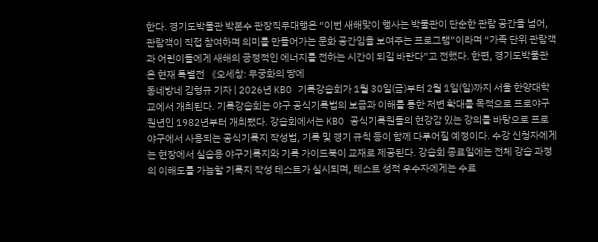한다. 경기도박물관 박본수 관장직무대행은 “이번 새해맞이 행사는 박물관이 단순한 관람 공간을 넘어, 관람객이 직접 참여하며 의미를 만들어가는 문화 공간임을 보여주는 프로그램”이라며 “가족 단위 관람객과 어린이들에게 새해의 긍정적인 에너지를 전하는 시간이 되길 바란다”고 전했다. 한편, 경기도박물관은 현재 특별전 《오세창: 무궁화의 땅에
동네방네 김형규 기자 | 2026년 KBO 기록강습회가 1월 30일(금)부터 2월 1일(일)까지 서울 한양대학교에서 개최된다. 기록강습회는 야구 공식기록법의 보급과 이해를 통한 저변 확대를 목적으로 프로야구 원년인 1982년부터 개최됐다. 강습회에서는 KBO 공식기록원들의 현강감 있는 강의를 바탕으로 프로야구에서 사용되는 공식기록지 작성법, 기록 및 경기 규칙 등이 함께 다루어질 예정이다. 수강 신청자에게는 현장에서 실습용 야구기록지와 기록 가이드북이 교재로 제공된다. 강습회 종료일에는 전체 강습 과정의 이해도를 가늠할 기록지 작성 테스트가 실시되며, 테스트 성적 우수자에게는 수료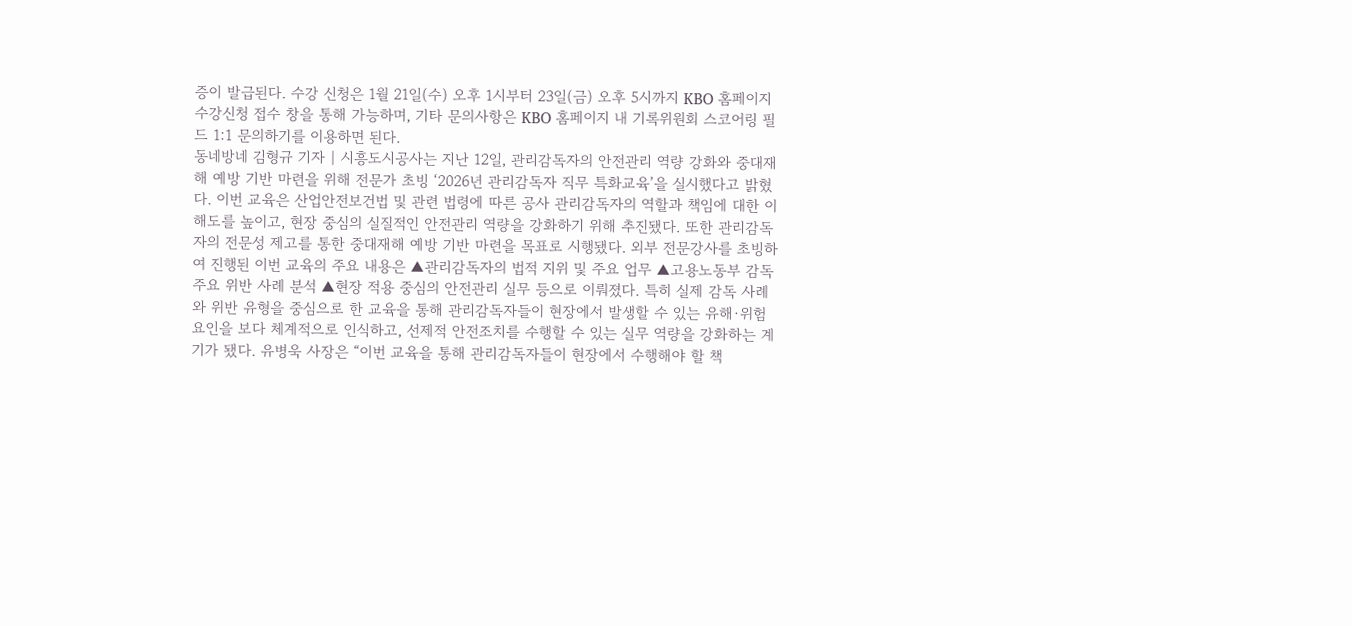증이 발급된다. 수강 신청은 1월 21일(수) 오후 1시부터 23일(금) 오후 5시까지 KBO 홈페이지 수강신청 접수 창을 통해 가능하며, 기타 문의사항은 KBO 홈페이지 내 기록위원회 스코어링 필드 1:1 문의하기를 이용하면 된다.
동네방네 김형규 기자 | 시흥도시공사는 지난 12일, 관리감독자의 안전관리 역량 강화와 중대재해 예방 기반 마련을 위해 전문가 초빙 ‘2026년 관리감독자 직무 특화교육’을 실시했다고 밝혔다. 이번 교육은 산업안전보건법 및 관련 법령에 따른 공사 관리감독자의 역할과 책임에 대한 이해도를 높이고, 현장 중심의 실질적인 안전관리 역량을 강화하기 위해 추진됐다. 또한 관리감독자의 전문성 제고를 통한 중대재해 예방 기반 마련을 목표로 시행됐다. 외부 전문강사를 초빙하여 진행된 이번 교육의 주요 내용은 ▲관리감독자의 법적 지위 및 주요 업무 ▲고용노동부 감독 주요 위반 사례 분석 ▲현장 적용 중심의 안전관리 실무 등으로 이뤄졌다. 특히 실제 감독 사례와 위반 유형을 중심으로 한 교육을 통해 관리감독자들이 현장에서 발생할 수 있는 유해·위험 요인을 보다 체계적으로 인식하고, 선제적 안전조치를 수행할 수 있는 실무 역량을 강화하는 계기가 됐다. 유병욱 사장은 “이번 교육을 통해 관리감독자들이 현장에서 수행해야 할 책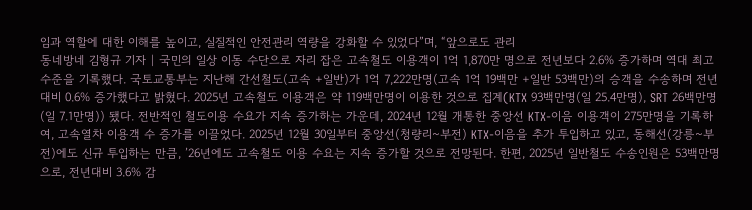임과 역할에 대한 이해를 높이고, 실질적인 안전관리 역량을 강화할 수 있었다”며, “앞으로도 관리
동네방네 김형규 기자 | 국민의 일상 이동 수단으로 자리 잡은 고속철도 이용객이 1억 1,870만 명으로 전년보다 2.6% 증가하며 역대 최고 수준을 기록했다. 국토교통부는 지난해 간선철도(고속 +일반)가 1억 7,222만명(고속 1억 19백만 +일반 53백만)의 승객을 수송하며 전년대비 0.6% 증가했다고 밝혔다. 2025년 고속철도 이용객은 약 119백만명이 이용한 것으로 집계(KTX 93백만명(일 25.4만명), SRT 26백만명(일 7.1만명)) 됐다. 전반적인 철도이용 수요가 지속 증가하는 가운데, 2024년 12월 개통한 중앙선 KTX-이음 이용객이 275만명을 기록하여, 고속열차 이용객 수 증가를 이끌었다. 2025년 12월 30일부터 중앙선(청량리~부전) KTX-이음을 추가 투입하고 있고, 동해선(강릉~부전)에도 신규 투입하는 만큼, ’26년에도 고속철도 이용 수요는 지속 증가할 것으로 전망된다. 한편, 2025년 일반철도 수송인원은 53백만명으로, 전년대비 3.6% 감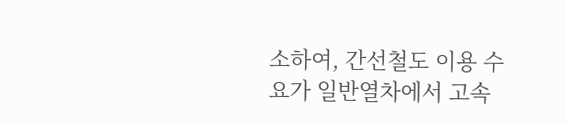소하여, 간선철도 이용 수요가 일반열차에서 고속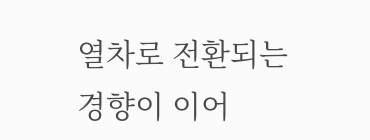열차로 전환되는 경향이 이어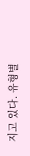지고 있다. 유형별